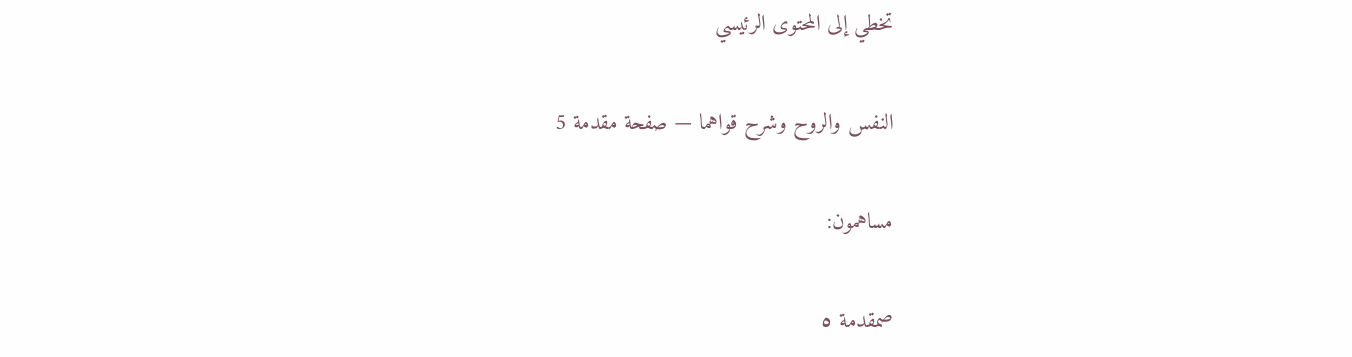تخطي إلى المحتوى الرئيسي

النفس والروح وشرح قواهما — صفحة مقدمة 5

مساهمون:

صمقدمة ٥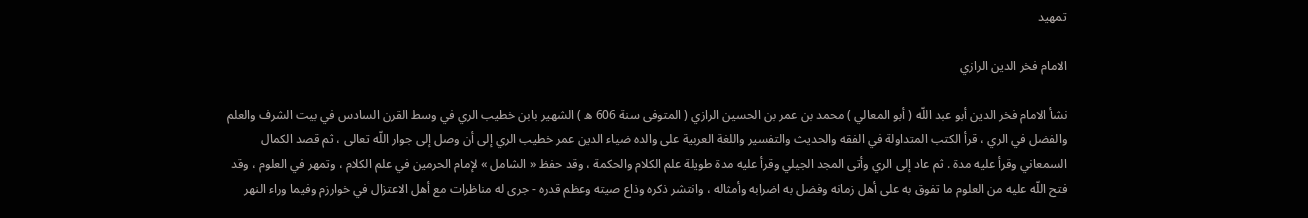تمهيد

الامام فخر الدين الرازي

نشأ الامام فخر الدين أبو عبد اللّه ( أبو المعالي ) محمد بن عمر بن الحسين الرازي ( المتوفى سنة 606 ه ) الشهير بابن خطيب الري في وسط القرن السادس في بيت الشرف والعلم والفضل في الري ، قرأ الكتب المتداولة في الفقه والحديث والتفسير واللغة العربية على والده ضياء الدين عمر خطيب الري إلى أن وصل إلى جوار اللّه تعالى ، ثم قصد الكمال السمعاني وقرأ عليه مدة . ثم عاد إلى الري وأتى المجد الجيلي وقرأ عليه مدة طويلة علم الكلام والحكمة ، وقد حفظ « الشامل » لإمام الحرمين في علم الكلام ، وتمهر في العلوم ، وقد فتح اللّه عليه من العلوم ما تفوق به على أهل زمانه وفضل به اضرابه وأمثاله ، وانتشر ذكره وذاع صيته وعظم قدره - جرى له مناظرات مع أهل الاعتزال في خوارزم وفيما وراء النهر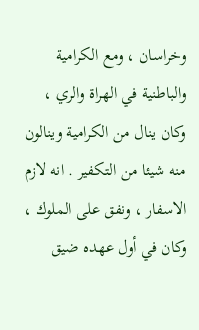وخراسان ، ومع الكرامية والباطنية في الهراة والري ، وكان ينال من الكرامية وينالون منه شيئا من التكفير . انه لازم الاسفار ، ونفق على الملوك ، وكان في أول عهده ضيق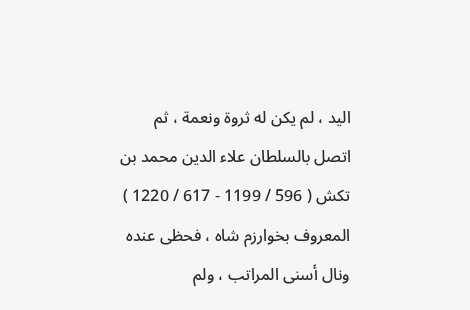اليد ، لم يكن له ثروة ونعمة ، ثم اتصل بالسلطان علاء الدين محمد بن تكش ( 596 / 1199 - 617 / 1220 ) المعروف بخوارزم شاه ، فحظى عنده ونال أسنى المراتب ، ولم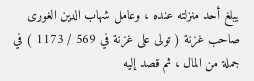يبلغ أحد منزلته عنده ، وعامل شهاب الدين الغورى صاحب غزنة ( تولى على غزنة في 569 / 1173 ) في جملة من المال ، ثم قصد إليه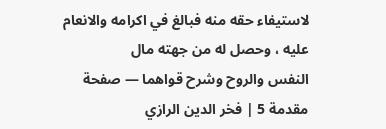لاستيفاء حقه منه فبالغ في اكرامه والانعام عليه ، وحصل له من جهته مال
النفس والروح وشرح قواهما — صفحة مقدمة 5 | فخر الدين الرازي